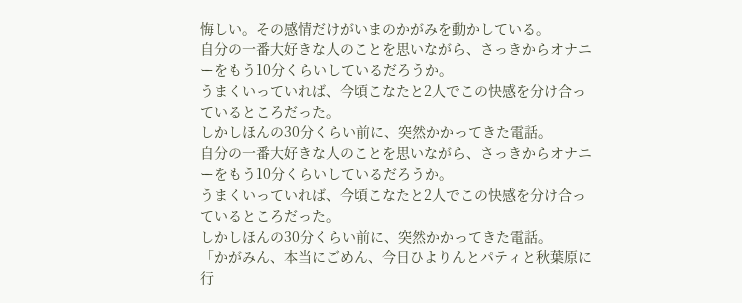悔しい。その感情だけがいまのかがみを動かしている。
自分の一番大好きな人のことを思いながら、さっきからオナニーをもう10分くらいしているだろうか。
うまくいっていれば、今頃こなたと2人でこの快感を分け合っているところだった。
しかしほんの30分くらい前に、突然かかってきた電話。
自分の一番大好きな人のことを思いながら、さっきからオナニーをもう10分くらいしているだろうか。
うまくいっていれば、今頃こなたと2人でこの快感を分け合っているところだった。
しかしほんの30分くらい前に、突然かかってきた電話。
「かがみん、本当にごめん、今日ひよりんとパティと秋葉原に行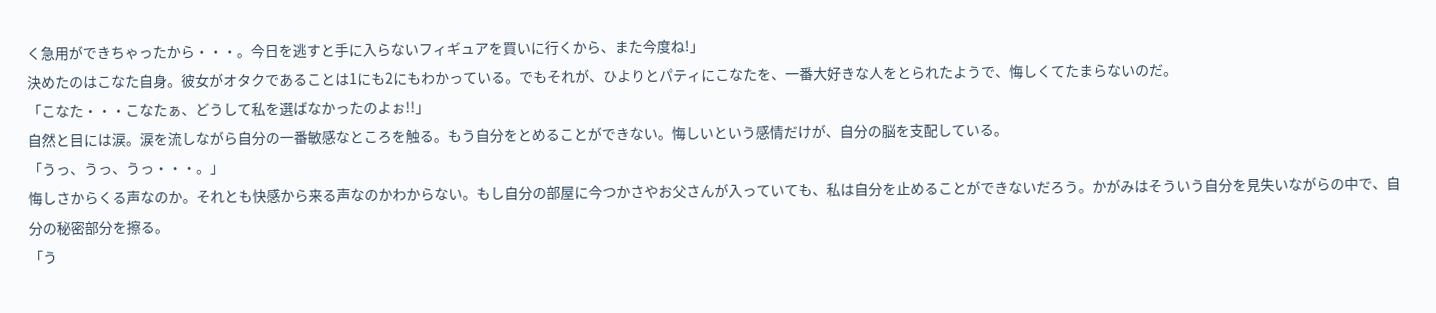く急用ができちゃったから・・・。今日を逃すと手に入らないフィギュアを買いに行くから、また今度ね!」
決めたのはこなた自身。彼女がオタクであることは1にも2にもわかっている。でもそれが、ひよりとパティにこなたを、一番大好きな人をとられたようで、悔しくてたまらないのだ。
「こなた・・・こなたぁ、どうして私を選ばなかったのよぉ!!」
自然と目には涙。涙を流しながら自分の一番敏感なところを触る。もう自分をとめることができない。悔しいという感情だけが、自分の脳を支配している。
「うっ、うっ、うっ・・・。」
悔しさからくる声なのか。それとも快感から来る声なのかわからない。もし自分の部屋に今つかさやお父さんが入っていても、私は自分を止めることができないだろう。かがみはそういう自分を見失いながらの中で、自分の秘密部分を擦る。
「う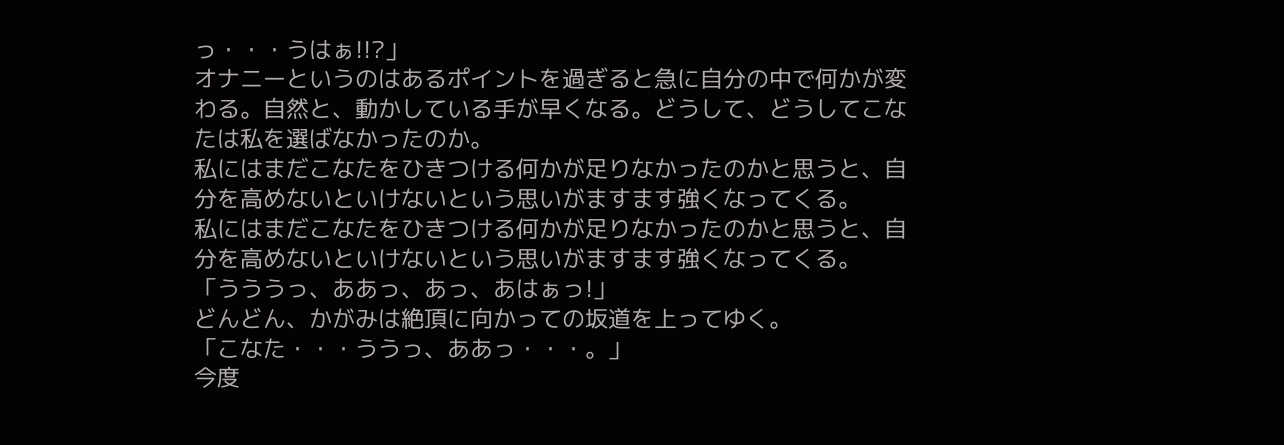っ・・・うはぁ!!?」
オナニーというのはあるポイントを過ぎると急に自分の中で何かが変わる。自然と、動かしている手が早くなる。どうして、どうしてこなたは私を選ばなかったのか。
私にはまだこなたをひきつける何かが足りなかったのかと思うと、自分を高めないといけないという思いがますます強くなってくる。
私にはまだこなたをひきつける何かが足りなかったのかと思うと、自分を高めないといけないという思いがますます強くなってくる。
「うううっ、ああっ、あっ、あはぁっ!」
どんどん、かがみは絶頂に向かっての坂道を上ってゆく。
「こなた・・・ううっ、ああっ・・・。」
今度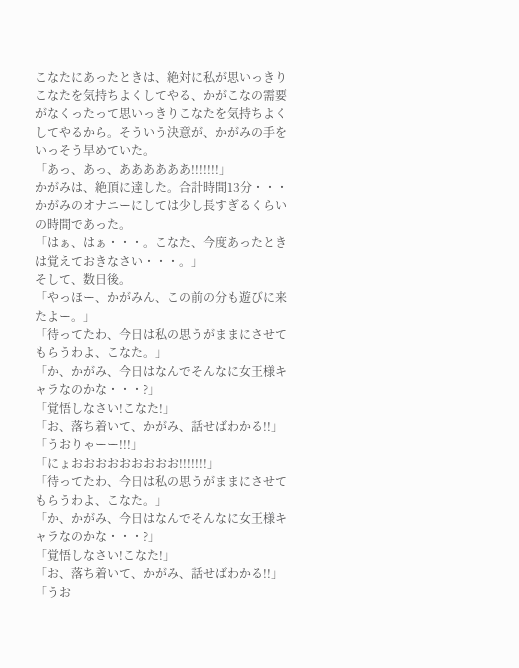こなたにあったときは、絶対に私が思いっきりこなたを気持ちよくしてやる、かがこなの需要がなくったって思いっきりこなたを気持ちよくしてやるから。そういう決意が、かがみの手をいっそう早めていた。
「あっ、あっ、ああああああ!!!!!!!」
かがみは、絶頂に達した。合計時間13分・・・かがみのオナニーにしては少し長すぎるくらいの時間であった。
「はぁ、はぁ・・・。こなた、今度あったときは覚えておきなさい・・・。」
そして、数日後。
「やっほー、かがみん、この前の分も遊びに来たよー。」
「待ってたわ、今日は私の思うがままにさせてもらうわよ、こなた。」
「か、かがみ、今日はなんでそんなに女王様キャラなのかな・・・?」
「覚悟しなさい!こなた!」
「お、落ち着いて、かがみ、話せばわかる!!」
「うおりゃーー!!!」
「にょおおおおおおおおお!!!!!!!」
「待ってたわ、今日は私の思うがままにさせてもらうわよ、こなた。」
「か、かがみ、今日はなんでそんなに女王様キャラなのかな・・・?」
「覚悟しなさい!こなた!」
「お、落ち着いて、かがみ、話せばわかる!!」
「うお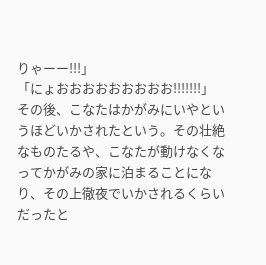りゃーー!!!」
「にょおおおおおおおおお!!!!!!!」
その後、こなたはかがみにいやというほどいかされたという。その壮絶なものたるや、こなたが動けなくなってかがみの家に泊まることになり、その上徹夜でいかされるくらいだったと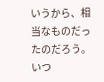いうから、相当なものだったのだろう。
いつ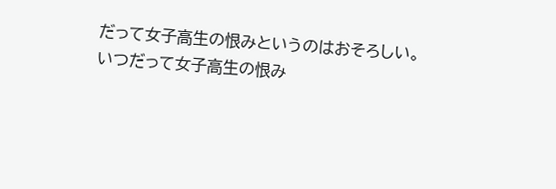だって女子高生の恨みというのはおそろしい。
いつだって女子高生の恨み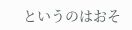というのはおそ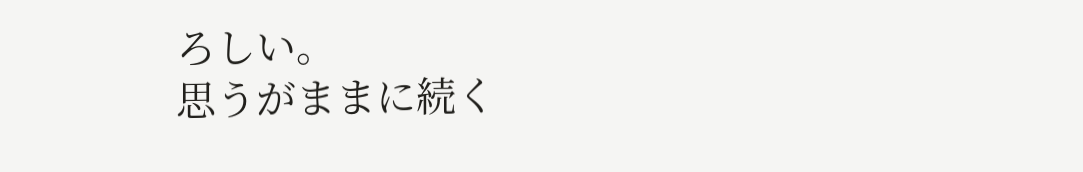ろしい。
思うがままに続く